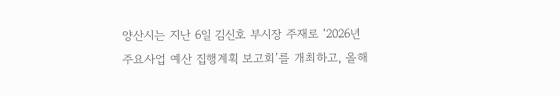양산시는 지난 6일 김신호 부시장 주재로 ‘2026년 주요사업 예산 집행계획 보고회’를 개최하고, 올해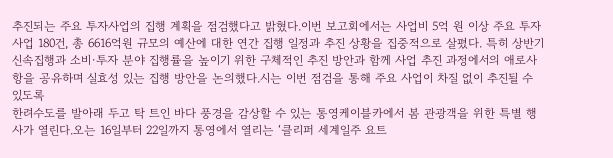추진되는 주요 투자사업의 집행 계획을 점검했다고 밝혔다.이번 보고회에서는 사업비 5억 원 이상 주요 투자사업 180건, 총 6616억원 규모의 예산에 대한 연간 집행 일정과 추진 상황을 집중적으로 살폈다. 특히 상반기 신속집행과 소비·투자 분야 집행률을 높이기 위한 구체적인 추진 방안과 함께 사업 추진 과정에서의 애로사항을 공유하며 실효성 있는 집행 방안을 논의했다.시는 이번 점검을 통해 주요 사업이 차질 없이 추진될 수 있도록
한려수도를 발아래 두고 탁 트인 바다 풍경을 감상할 수 있는 통영케이블카에서 봄 관광객을 위한 특별 행사가 열린다.오는 16일부터 22일까지 통영에서 열리는 ‘클리퍼 세계일주 요트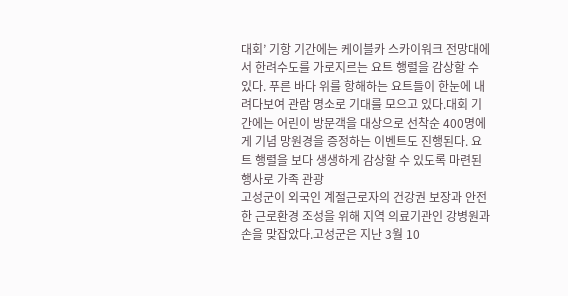대회’ 기항 기간에는 케이블카 스카이워크 전망대에서 한려수도를 가로지르는 요트 행렬을 감상할 수 있다. 푸른 바다 위를 항해하는 요트들이 한눈에 내려다보여 관람 명소로 기대를 모으고 있다.대회 기간에는 어린이 방문객을 대상으로 선착순 400명에게 기념 망원경을 증정하는 이벤트도 진행된다. 요트 행렬을 보다 생생하게 감상할 수 있도록 마련된 행사로 가족 관광
고성군이 외국인 계절근로자의 건강권 보장과 안전한 근로환경 조성을 위해 지역 의료기관인 강병원과 손을 맞잡았다.고성군은 지난 3월 10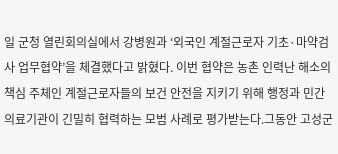일 군청 열린회의실에서 강병원과 ‘외국인 계절근로자 기초·마약검사 업무협약’을 체결했다고 밝혔다. 이번 협약은 농촌 인력난 해소의 책심 주체인 계절근로자들의 보건 안전을 지키기 위해 행정과 민간 의료기관이 긴밀히 협력하는 모범 사례로 평가받는다.그동안 고성군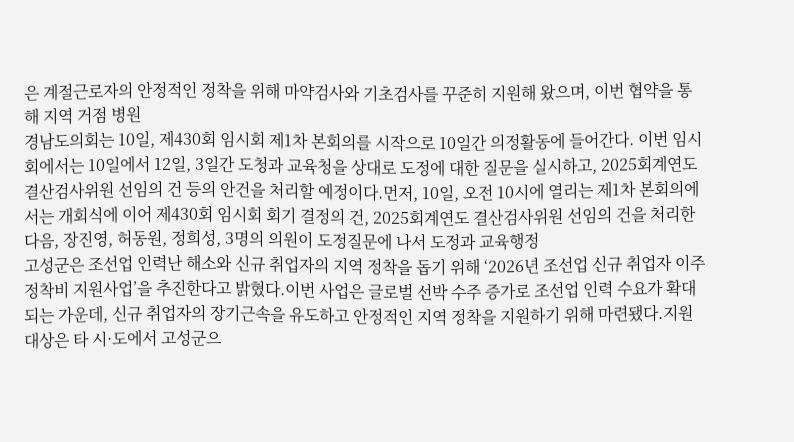은 계절근로자의 안정적인 정착을 위해 마약검사와 기초검사를 꾸준히 지원해 왔으며, 이번 협약을 통해 지역 거점 병원
경남도의회는 10일, 제430회 임시회 제1차 본회의를 시작으로 10일간 의정활동에 들어간다. 이번 임시회에서는 10일에서 12일, 3일간 도청과 교육청을 상대로 도정에 대한 질문을 실시하고, 2025회계연도 결산검사위원 선임의 건 등의 안건을 처리할 예정이다.먼저, 10일, 오전 10시에 열리는 제1차 본회의에서는 개회식에 이어 제430회 임시회 회기 결정의 건, 2025회계연도 결산검사위원 선임의 건을 처리한 다음, 장진영, 허동원, 정희성, 3명의 의원이 도정질문에 나서 도정과 교육행정
고성군은 조선업 인력난 해소와 신규 취업자의 지역 정착을 돕기 위해 ‘2026년 조선업 신규 취업자 이주정착비 지원사업’을 추진한다고 밝혔다.이번 사업은 글로벌 선박 수주 증가로 조선업 인력 수요가 확대되는 가운데, 신규 취업자의 장기근속을 유도하고 안정적인 지역 정착을 지원하기 위해 마련됐다.지원 대상은 타 시·도에서 고성군으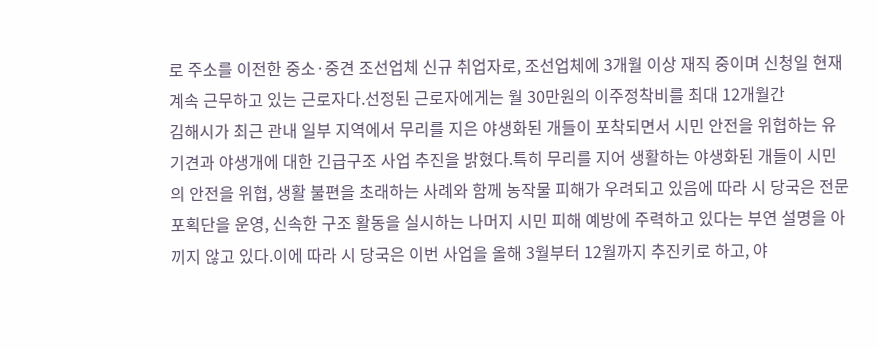로 주소를 이전한 중소·중견 조선업체 신규 취업자로, 조선업체에 3개월 이상 재직 중이며 신청일 현재 계속 근무하고 있는 근로자다.선정된 근로자에게는 월 30만원의 이주정착비를 최대 12개월간
김해시가 최근 관내 일부 지역에서 무리를 지은 야생화된 개들이 포착되면서 시민 안전을 위협하는 유기견과 야생개에 대한 긴급구조 사업 추진을 밝혔다.특히 무리를 지어 생활하는 야생화된 개들이 시민의 안전을 위협, 생활 불편을 초래하는 사례와 함께 농작물 피해가 우려되고 있음에 따라 시 당국은 전문 포획단을 운영, 신속한 구조 활동을 실시하는 나머지 시민 피해 예방에 주력하고 있다는 부연 설명을 아끼지 않고 있다.이에 따라 시 당국은 이번 사업을 올해 3월부터 12월까지 추진키로 하고, 야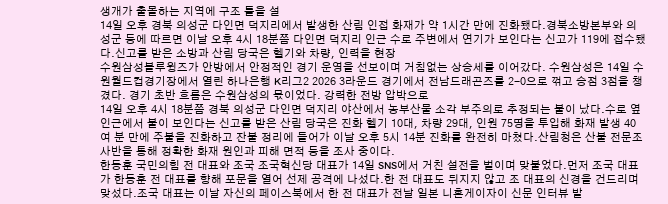생개가 출몰하는 지역에 구조 틀을 설
14일 오후 경북 의성군 다인면 덕지리에서 발생한 산림 인접 화재가 약 1시간 만에 진화됐다.경북소방본부와 의성군 등에 따르면 이날 오후 4시 18분쯤 다인면 덕지리 인근 수로 주변에서 연기가 보인다는 신고가 119에 접수됐다.신고를 받은 소방과 산림 당국은 헬기와 차량, 인력을 현장
수원삼성블루윙즈가 안방에서 안정적인 경기 운영을 선보이며 거침없는 상승세를 이어갔다. 수원삼성은 14일 수원월드컵경기장에서 열린 하나은행 K리그2 2026 3라운드 경기에서 전남드래곤즈를 2-0으로 꺾고 승점 3점을 챙겼다. 경기 초반 흐름은 수원삼성의 몫이었다. 강력한 전방 압박으로
14일 오후 4시 18분쯤 경북 의성군 다인면 덕지리 야산에서 농부산물 소각 부주의로 추정되는 불이 났다.수로 옆 인근에서 불이 보인다는 신고를 받은 산림 당국은 진화 헬기 10대, 차량 29대, 인원 75명을 투입해 화재 발생 40여 분 만에 주불을 진화하고 잔불 정리에 들어가 이날 오후 5시 14분 진화를 완전히 마쳤다.산림청은 산불 전문조사반을 통해 정확한 화재 원인과 피해 면적 등을 조사 중이다.
한동훈 국민의힘 전 대표와 조국 조국혁신당 대표가 14일 SNS에서 거친 설전을 벌이며 맞붙었다.먼저 조국 대표가 한동훈 전 대표를 향해 포문을 열어 선제 공격에 나섰다.한 전 대표도 뒤지지 않고 조 대표의 신경을 건드리며 맞섰다.조국 대표는 이날 자신의 페이스북에서 한 전 대표가 전날 일본 니혼게이자이 신문 인터뷰 발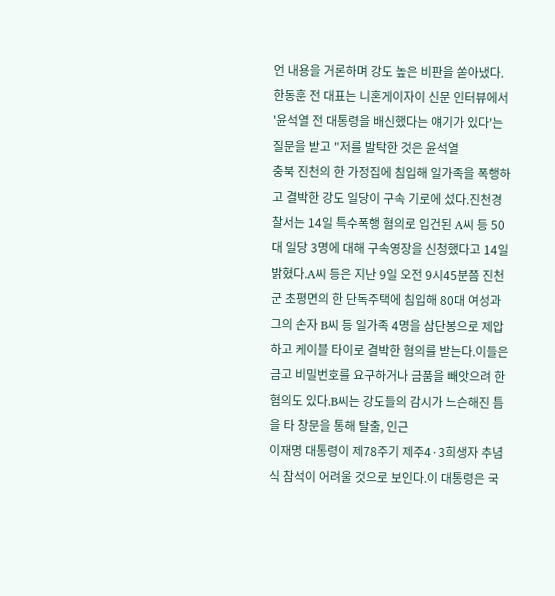언 내용을 거론하며 강도 높은 비판을 쏟아냈다.한동훈 전 대표는 니혼게이자이 신문 인터뷰에서 '윤석열 전 대통령을 배신했다는 얘기가 있다'는 질문을 받고 "저를 발탁한 것은 윤석열
충북 진천의 한 가정집에 침입해 일가족을 폭행하고 결박한 강도 일당이 구속 기로에 섰다.진천경찰서는 14일 특수폭행 혐의로 입건된 A씨 등 50대 일당 3명에 대해 구속영장을 신청했다고 14일 밝혔다.A씨 등은 지난 9일 오전 9시45분쯤 진천군 초평면의 한 단독주택에 침입해 80대 여성과 그의 손자 B씨 등 일가족 4명을 삼단봉으로 제압하고 케이블 타이로 결박한 혐의를 받는다.이들은 금고 비밀번호를 요구하거나 금품을 빼앗으려 한 혐의도 있다.B씨는 강도들의 감시가 느슨해진 틈을 타 창문을 통해 탈출, 인근
이재명 대통령이 제78주기 제주4·3희생자 추념식 참석이 어려울 것으로 보인다.이 대통령은 국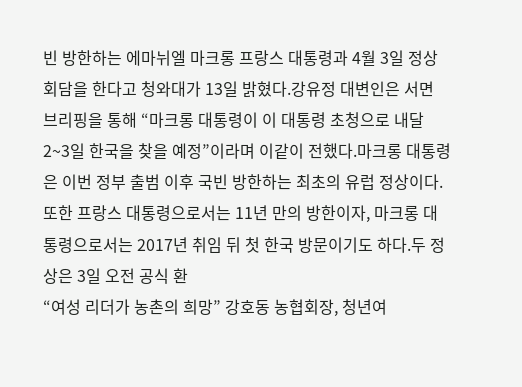빈 방한하는 에마뉘엘 마크롱 프랑스 대통령과 4월 3일 정상회담을 한다고 청와대가 13일 밝혔다.강유정 대변인은 서면 브리핑을 통해 “마크롱 대통령이 이 대통령 초청으로 내달 2~3일 한국을 찾을 예정”이라며 이같이 전했다.마크롱 대통령은 이번 정부 출범 이후 국빈 방한하는 최초의 유럽 정상이다. 또한 프랑스 대통령으로서는 11년 만의 방한이자, 마크롱 대통령으로서는 2017년 취임 뒤 첫 한국 방문이기도 하다.두 정상은 3일 오전 공식 환
“여성 리더가 농촌의 희망” 강호동 농협회장, 청년여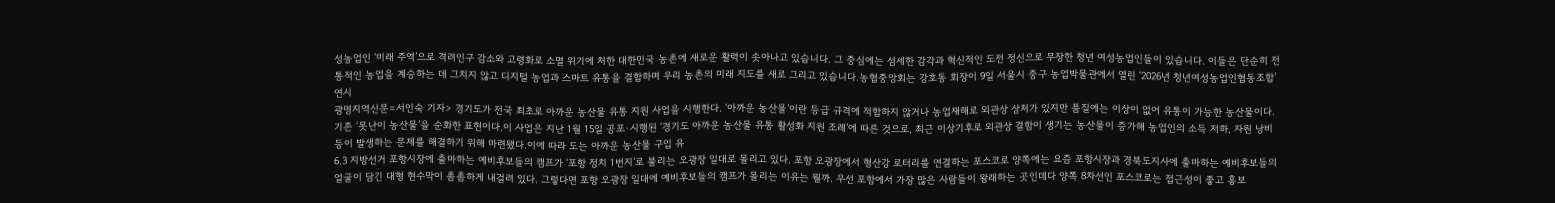성농업인 ‘미래 주역’으로 격려인구 감소와 고령화로 소멸 위기에 처한 대한민국 농촌에 새로운 활력이 솟아나고 있습니다. 그 중심에는 섬세한 감각과 혁신적인 도전 정신으로 무장한 청년 여성농업인들이 있습니다. 이들은 단순히 전통적인 농업을 계승하는 데 그치지 않고 디지털 농업과 스마트 유통을 결합하며 우리 농촌의 미래 지도를 새로 그리고 있습니다.농협중앙회는 강호동 회장이 9일 서울시 중구 농업박물관에서 열린 ‘2026년 청년여성농업인협동조합’ 연시
광명지역신문=서인숙 기자> 경기도가 전국 최초로 아까운 농산물 유통 지원 사업을 시행한다. ‘아까운 농산물’이란 등급 규격에 적합하지 않거나 농업재해로 외관상 상처가 있지만 품질에는 이상이 없어 유통이 가능한 농산물이다. 기존 ‘못난이 농산물’을 순화한 표현이다.이 사업은 지난 1월 15일 공포·시행된 ‘경기도 아까운 농산물 유통 활성화 지원 조례’에 따른 것으로, 최근 이상기후로 외관상 결함이 생기는 농산물이 증가해 농업인의 소득 저하, 자원 낭비 등이 발생하는 문제를 해결하기 위해 마련됐다.이에 따라 도는 아까운 농산물 구입 유
6.3 지방선거 포항시장에 출마하는 예비후보들의 캠프가 ‘포항 정치 1번지’로 불리는 오광장 일대로 몰리고 있다. 포항 오광장에서 형산강 로터리를 연결하는 포스코로 양쪽에는 요즘 포항시장과 경북도지사에 출마하는 예비후보들의 얼굴이 담긴 대형 현수막이 촘촘하게 내걸려 있다. 그렇다면 포항 오광장 일대에 예비후보들의 캠프가 몰리는 이유는 뭘까. 우선 포항에서 가장 많은 사람들이 왕래하는 곳인데다 양쪽 8차선인 포스코로는 접근성이 좋고 홍보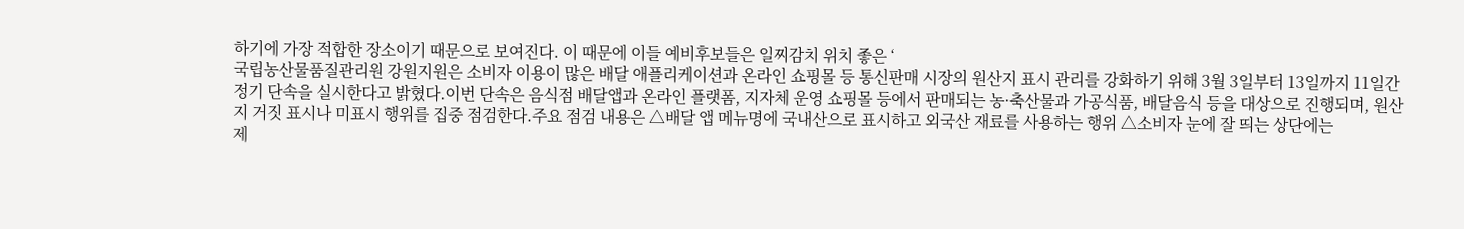하기에 가장 적합한 장소이기 때문으로 보여진다. 이 때문에 이들 예비후보들은 일찌감치 위치 좋은 ‘
국립농산물품질관리원 강원지원은 소비자 이용이 많은 배달 애플리케이션과 온라인 쇼핑몰 등 통신판매 시장의 원산지 표시 관리를 강화하기 위해 3월 3일부터 13일까지 11일간 정기 단속을 실시한다고 밝혔다.이번 단속은 음식점 배달앱과 온라인 플랫폼, 지자체 운영 쇼핑몰 등에서 판매되는 농·축산물과 가공식품, 배달음식 등을 대상으로 진행되며, 원산지 거짓 표시나 미표시 행위를 집중 점검한다.주요 점검 내용은 △배달 앱 메뉴명에 국내산으로 표시하고 외국산 재료를 사용하는 행위 △소비자 눈에 잘 띄는 상단에는
제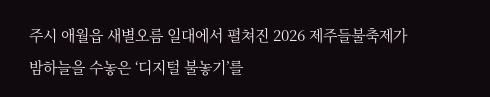주시 애월읍 새별오름 일대에서 펼쳐진 2026 제주들불축제가 밤하늘을 수놓은 ‘디지털 불놓기’를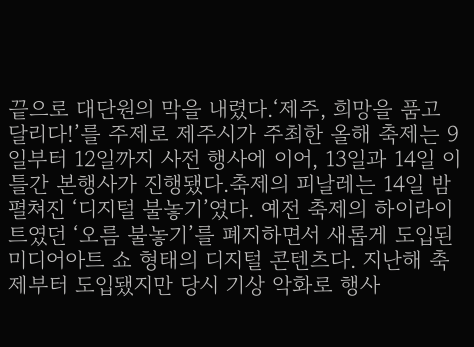끝으로 대단원의 막을 내렸다.‘제주, 희망을 품고 달리다!’를 주제로 제주시가 주최한 올해 축제는 9일부터 12일까지 사전 행사에 이어, 13일과 14일 이틀간 본행사가 진행됐다.축제의 피날레는 14일 밤 펼쳐진 ‘디지털 불놓기’였다. 예전 축제의 하이라이트였던 ‘오름 불놓기’를 폐지하면서 새롭게 도입된 미디어아트 쇼 형태의 디지털 콘텐츠다. 지난해 축제부터 도입됐지만 당시 기상 악화로 행사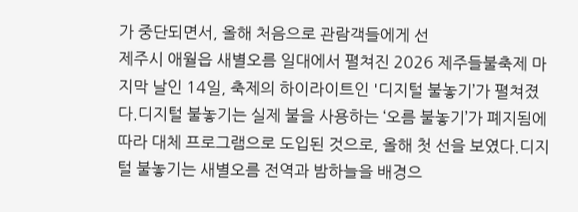가 중단되면서, 올해 처음으로 관람객들에게 선
제주시 애월읍 새별오름 일대에서 펼쳐진 2026 제주들불축제 마지막 날인 14일, 축제의 하이라이트인 '디지털 불놓기’가 펼쳐졌다.디지털 불놓기는 실제 불을 사용하는 ‘오름 불놓기’가 폐지됨에 따라 대체 프로그램으로 도입된 것으로, 올해 첫 선을 보였다.디지털 불놓기는 새별오름 전역과 밤하늘을 배경으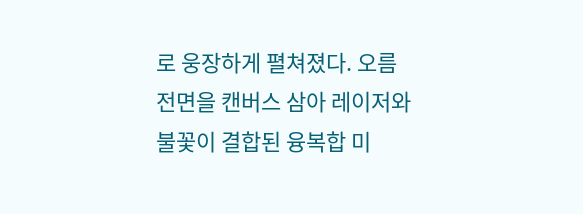로 웅장하게 펼쳐졌다. 오름 전면을 캔버스 삼아 레이저와 불꽃이 결합된 융복합 미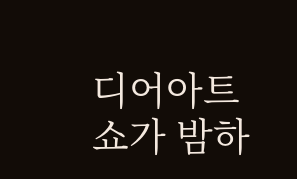디어아트 쇼가 밤하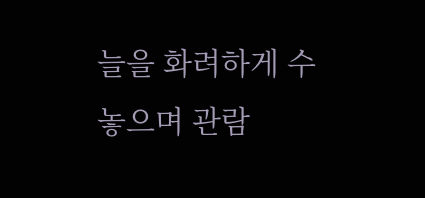늘을 화려하게 수놓으며 관람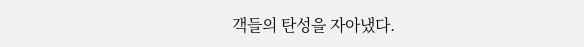객들의 탄성을 자아냈다.